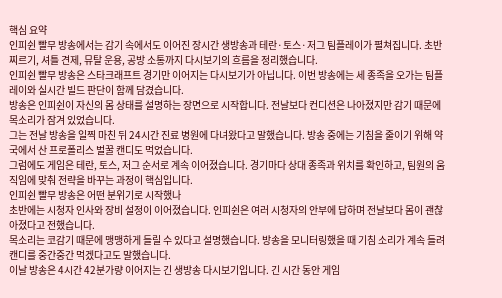핵심 요약
인피쉰 빨무 방송에서는 감기 속에서도 이어진 장시간 생방송과 테란·토스·저그 팀플레이가 펼쳐집니다. 초반 찌르기, 셔틀 견제, 뮤탈 운용, 공방 소통까지 다시보기의 흐름을 정리했습니다.
인피쉰 빨무 방송은 스타크래프트 경기만 이어지는 다시보기가 아닙니다. 이번 방송에는 세 종족을 오가는 팀플레이와 실시간 빌드 판단이 함께 담겼습니다.
방송은 인피쉰이 자신의 몸 상태를 설명하는 장면으로 시작합니다. 전날보다 컨디션은 나아졌지만 감기 때문에 목소리가 잠겨 있었습니다.
그는 전날 방송을 일찍 마친 뒤 24시간 진료 병원에 다녀왔다고 말했습니다. 방송 중에는 기침을 줄이기 위해 약국에서 산 프로폴리스 벌꿀 캔디도 먹었습니다.
그럼에도 게임은 테란, 토스, 저그 순서로 계속 이어졌습니다. 경기마다 상대 종족과 위치를 확인하고, 팀원의 움직임에 맞춰 전략을 바꾸는 과정이 핵심입니다.
인피쉰 빨무 방송은 어떤 분위기로 시작했나
초반에는 시청자 인사와 장비 설정이 이어졌습니다. 인피쉰은 여러 시청자의 안부에 답하며 전날보다 몸이 괜찮아졌다고 전했습니다.
목소리는 코감기 때문에 맹맹하게 들릴 수 있다고 설명했습니다. 방송을 모니터링했을 때 기침 소리가 계속 들려 캔디를 중간중간 먹겠다고도 말했습니다.
이날 방송은 4시간 42분가량 이어지는 긴 생방송 다시보기입니다. 긴 시간 동안 게임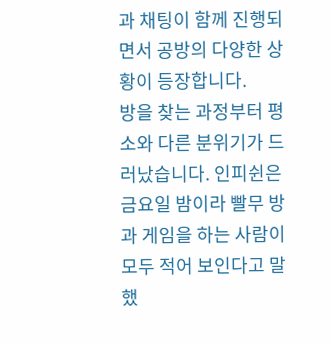과 채팅이 함께 진행되면서 공방의 다양한 상황이 등장합니다.
방을 찾는 과정부터 평소와 다른 분위기가 드러났습니다. 인피쉰은 금요일 밤이라 빨무 방과 게임을 하는 사람이 모두 적어 보인다고 말했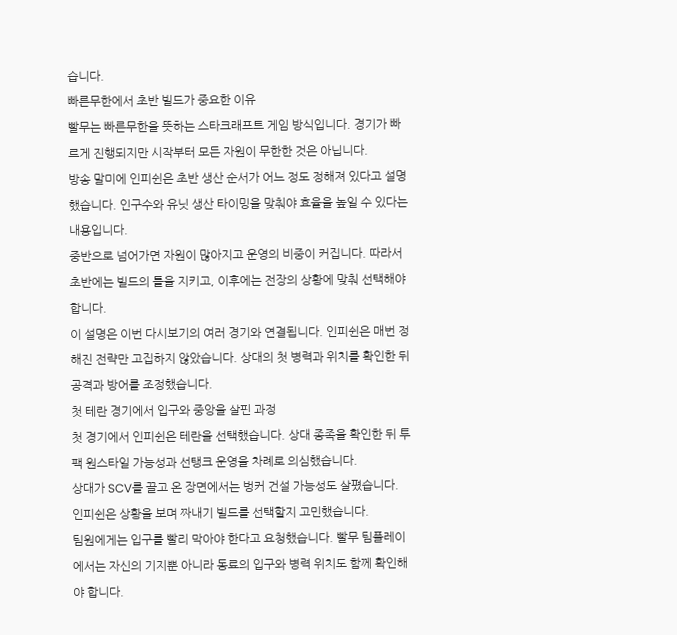습니다.
빠른무한에서 초반 빌드가 중요한 이유
빨무는 빠른무한을 뜻하는 스타크래프트 게임 방식입니다. 경기가 빠르게 진행되지만 시작부터 모든 자원이 무한한 것은 아닙니다.
방송 말미에 인피쉰은 초반 생산 순서가 어느 정도 정해져 있다고 설명했습니다. 인구수와 유닛 생산 타이밍을 맞춰야 효율을 높일 수 있다는 내용입니다.
중반으로 넘어가면 자원이 많아지고 운영의 비중이 커집니다. 따라서 초반에는 빌드의 틀을 지키고, 이후에는 전장의 상황에 맞춰 선택해야 합니다.
이 설명은 이번 다시보기의 여러 경기와 연결됩니다. 인피쉰은 매번 정해진 전략만 고집하지 않았습니다. 상대의 첫 병력과 위치를 확인한 뒤 공격과 방어를 조정했습니다.
첫 테란 경기에서 입구와 중앙을 살핀 과정
첫 경기에서 인피쉰은 테란을 선택했습니다. 상대 종족을 확인한 뒤 투팩 원스타일 가능성과 선탱크 운영을 차례로 의심했습니다.
상대가 SCV를 끌고 온 장면에서는 벙커 건설 가능성도 살폈습니다. 인피쉰은 상황을 보며 짜내기 빌드를 선택할지 고민했습니다.
팀원에게는 입구를 빨리 막아야 한다고 요청했습니다. 빨무 팀플레이에서는 자신의 기지뿐 아니라 동료의 입구와 병력 위치도 함께 확인해야 합니다.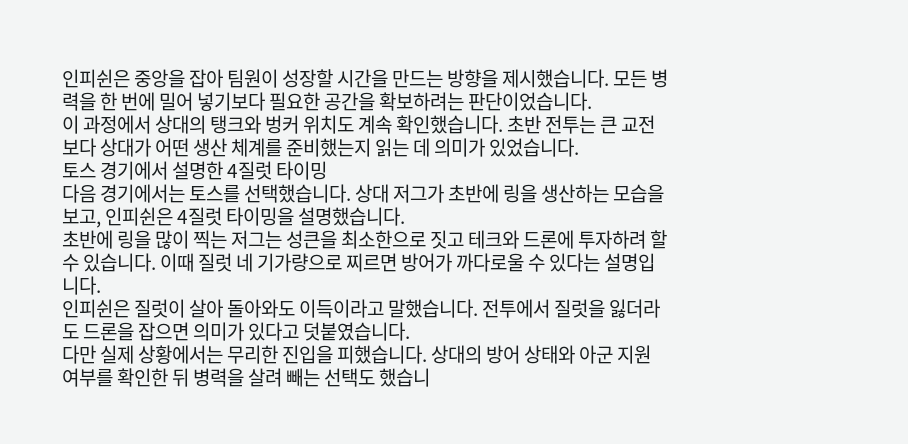인피쉰은 중앙을 잡아 팀원이 성장할 시간을 만드는 방향을 제시했습니다. 모든 병력을 한 번에 밀어 넣기보다 필요한 공간을 확보하려는 판단이었습니다.
이 과정에서 상대의 탱크와 벙커 위치도 계속 확인했습니다. 초반 전투는 큰 교전보다 상대가 어떤 생산 체계를 준비했는지 읽는 데 의미가 있었습니다.
토스 경기에서 설명한 4질럿 타이밍
다음 경기에서는 토스를 선택했습니다. 상대 저그가 초반에 링을 생산하는 모습을 보고, 인피쉰은 4질럿 타이밍을 설명했습니다.
초반에 링을 많이 찍는 저그는 성큰을 최소한으로 짓고 테크와 드론에 투자하려 할 수 있습니다. 이때 질럿 네 기가량으로 찌르면 방어가 까다로울 수 있다는 설명입니다.
인피쉰은 질럿이 살아 돌아와도 이득이라고 말했습니다. 전투에서 질럿을 잃더라도 드론을 잡으면 의미가 있다고 덧붙였습니다.
다만 실제 상황에서는 무리한 진입을 피했습니다. 상대의 방어 상태와 아군 지원 여부를 확인한 뒤 병력을 살려 빼는 선택도 했습니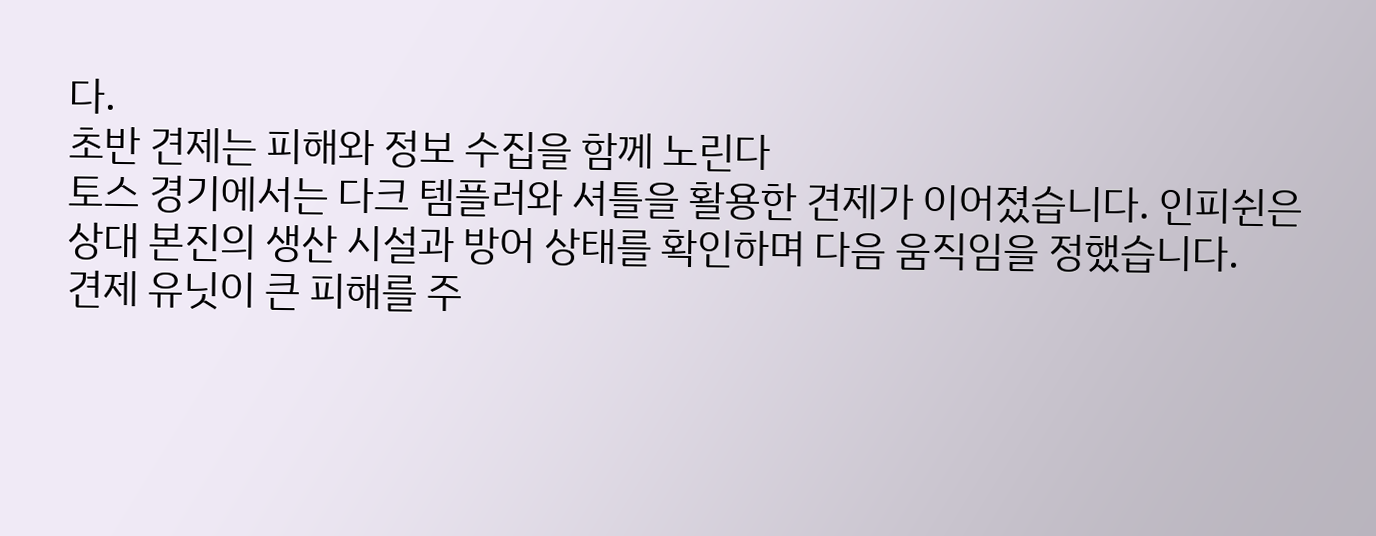다.
초반 견제는 피해와 정보 수집을 함께 노린다
토스 경기에서는 다크 템플러와 셔틀을 활용한 견제가 이어졌습니다. 인피쉰은 상대 본진의 생산 시설과 방어 상태를 확인하며 다음 움직임을 정했습니다.
견제 유닛이 큰 피해를 주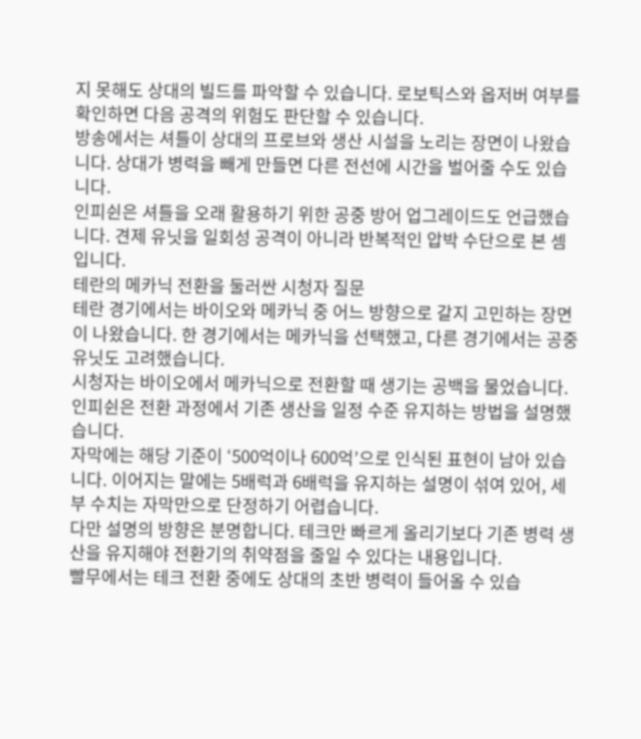지 못해도 상대의 빌드를 파악할 수 있습니다. 로보틱스와 옵저버 여부를 확인하면 다음 공격의 위험도 판단할 수 있습니다.
방송에서는 셔틀이 상대의 프로브와 생산 시설을 노리는 장면이 나왔습니다. 상대가 병력을 빼게 만들면 다른 전선에 시간을 벌어줄 수도 있습니다.
인피쉰은 셔틀을 오래 활용하기 위한 공중 방어 업그레이드도 언급했습니다. 견제 유닛을 일회성 공격이 아니라 반복적인 압박 수단으로 본 셈입니다.
테란의 메카닉 전환을 둘러싼 시청자 질문
테란 경기에서는 바이오와 메카닉 중 어느 방향으로 갈지 고민하는 장면이 나왔습니다. 한 경기에서는 메카닉을 선택했고, 다른 경기에서는 공중 유닛도 고려했습니다.
시청자는 바이오에서 메카닉으로 전환할 때 생기는 공백을 물었습니다. 인피쉰은 전환 과정에서 기존 생산을 일정 수준 유지하는 방법을 설명했습니다.
자막에는 해당 기준이 ‘500억이나 600억’으로 인식된 표현이 남아 있습니다. 이어지는 말에는 5배럭과 6배럭을 유지하는 설명이 섞여 있어, 세부 수치는 자막만으로 단정하기 어렵습니다.
다만 설명의 방향은 분명합니다. 테크만 빠르게 올리기보다 기존 병력 생산을 유지해야 전환기의 취약점을 줄일 수 있다는 내용입니다.
빨무에서는 테크 전환 중에도 상대의 초반 병력이 들어올 수 있습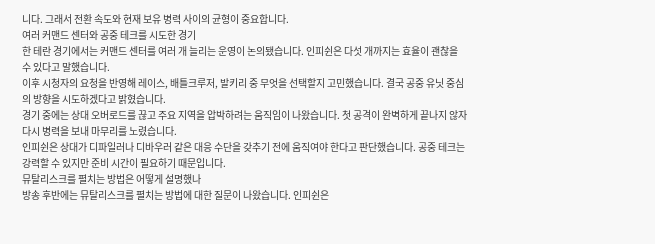니다. 그래서 전환 속도와 현재 보유 병력 사이의 균형이 중요합니다.
여러 커맨드 센터와 공중 테크를 시도한 경기
한 테란 경기에서는 커맨드 센터를 여러 개 늘리는 운영이 논의됐습니다. 인피쉰은 다섯 개까지는 효율이 괜찮을 수 있다고 말했습니다.
이후 시청자의 요청을 반영해 레이스, 배틀크루저, 발키리 중 무엇을 선택할지 고민했습니다. 결국 공중 유닛 중심의 방향을 시도하겠다고 밝혔습니다.
경기 중에는 상대 오버로드를 끊고 주요 지역을 압박하려는 움직임이 나왔습니다. 첫 공격이 완벽하게 끝나지 않자 다시 병력을 보내 마무리를 노렸습니다.
인피쉰은 상대가 디파일러나 디바우러 같은 대응 수단을 갖추기 전에 움직여야 한다고 판단했습니다. 공중 테크는 강력할 수 있지만 준비 시간이 필요하기 때문입니다.
뮤탈리스크를 펼치는 방법은 어떻게 설명했나
방송 후반에는 뮤탈리스크를 펼치는 방법에 대한 질문이 나왔습니다. 인피쉰은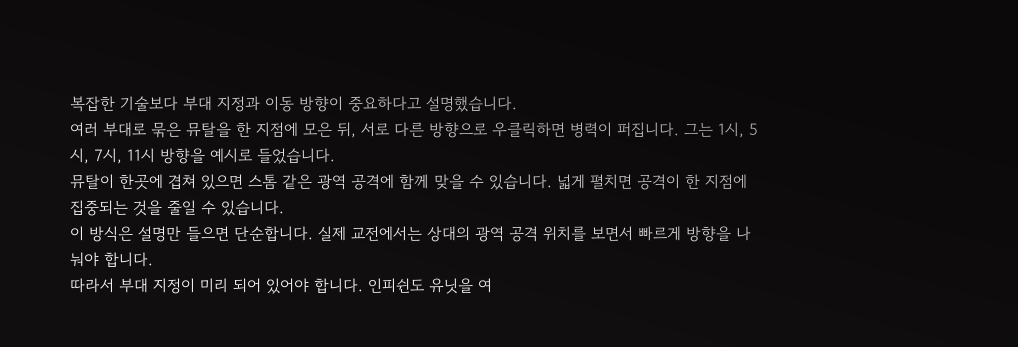복잡한 기술보다 부대 지정과 이동 방향이 중요하다고 설명했습니다.
여러 부대로 묶은 뮤탈을 한 지점에 모은 뒤, 서로 다른 방향으로 우클릭하면 병력이 퍼집니다. 그는 1시, 5시, 7시, 11시 방향을 예시로 들었습니다.
뮤탈이 한곳에 겹쳐 있으면 스톰 같은 광역 공격에 함께 맞을 수 있습니다. 넓게 펼치면 공격이 한 지점에 집중되는 것을 줄일 수 있습니다.
이 방식은 설명만 들으면 단순합니다. 실제 교전에서는 상대의 광역 공격 위치를 보면서 빠르게 방향을 나눠야 합니다.
따라서 부대 지정이 미리 되어 있어야 합니다. 인피쉰도 유닛을 여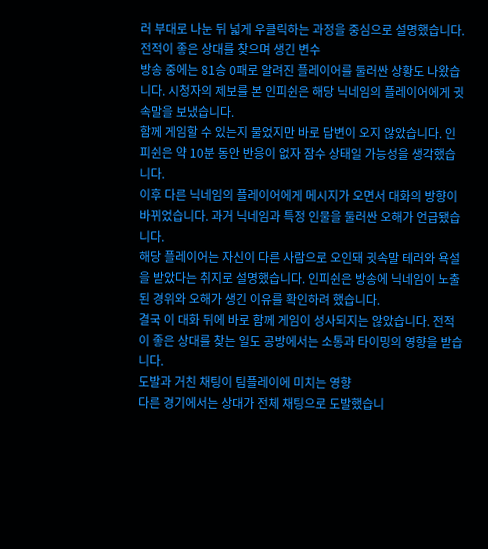러 부대로 나눈 뒤 넓게 우클릭하는 과정을 중심으로 설명했습니다.
전적이 좋은 상대를 찾으며 생긴 변수
방송 중에는 81승 0패로 알려진 플레이어를 둘러싼 상황도 나왔습니다. 시청자의 제보를 본 인피쉰은 해당 닉네임의 플레이어에게 귓속말을 보냈습니다.
함께 게임할 수 있는지 물었지만 바로 답변이 오지 않았습니다. 인피쉰은 약 10분 동안 반응이 없자 잠수 상태일 가능성을 생각했습니다.
이후 다른 닉네임의 플레이어에게 메시지가 오면서 대화의 방향이 바뀌었습니다. 과거 닉네임과 특정 인물을 둘러싼 오해가 언급됐습니다.
해당 플레이어는 자신이 다른 사람으로 오인돼 귓속말 테러와 욕설을 받았다는 취지로 설명했습니다. 인피쉰은 방송에 닉네임이 노출된 경위와 오해가 생긴 이유를 확인하려 했습니다.
결국 이 대화 뒤에 바로 함께 게임이 성사되지는 않았습니다. 전적이 좋은 상대를 찾는 일도 공방에서는 소통과 타이밍의 영향을 받습니다.
도발과 거친 채팅이 팀플레이에 미치는 영향
다른 경기에서는 상대가 전체 채팅으로 도발했습니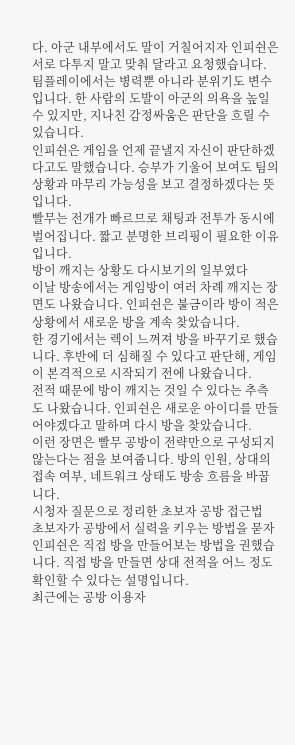다. 아군 내부에서도 말이 거칠어지자 인피쉰은 서로 다투지 말고 맞춰 달라고 요청했습니다.
팀플레이에서는 병력뿐 아니라 분위기도 변수입니다. 한 사람의 도발이 아군의 의욕을 높일 수 있지만, 지나친 감정싸움은 판단을 흐릴 수 있습니다.
인피쉰은 게임을 언제 끝낼지 자신이 판단하겠다고도 말했습니다. 승부가 기울어 보여도 팀의 상황과 마무리 가능성을 보고 결정하겠다는 뜻입니다.
빨무는 전개가 빠르므로 채팅과 전투가 동시에 벌어집니다. 짧고 분명한 브리핑이 필요한 이유입니다.
방이 깨지는 상황도 다시보기의 일부였다
이날 방송에서는 게임방이 여러 차례 깨지는 장면도 나왔습니다. 인피쉰은 불금이라 방이 적은 상황에서 새로운 방을 계속 찾았습니다.
한 경기에서는 렉이 느껴져 방을 바꾸기로 했습니다. 후반에 더 심해질 수 있다고 판단해, 게임이 본격적으로 시작되기 전에 나왔습니다.
전적 때문에 방이 깨지는 것일 수 있다는 추측도 나왔습니다. 인피쉰은 새로운 아이디를 만들어야겠다고 말하며 다시 방을 찾았습니다.
이런 장면은 빨무 공방이 전략만으로 구성되지 않는다는 점을 보여줍니다. 방의 인원, 상대의 접속 여부, 네트워크 상태도 방송 흐름을 바꿉니다.
시청자 질문으로 정리한 초보자 공방 접근법
초보자가 공방에서 실력을 키우는 방법을 묻자 인피쉰은 직접 방을 만들어보는 방법을 권했습니다. 직접 방을 만들면 상대 전적을 어느 정도 확인할 수 있다는 설명입니다.
최근에는 공방 이용자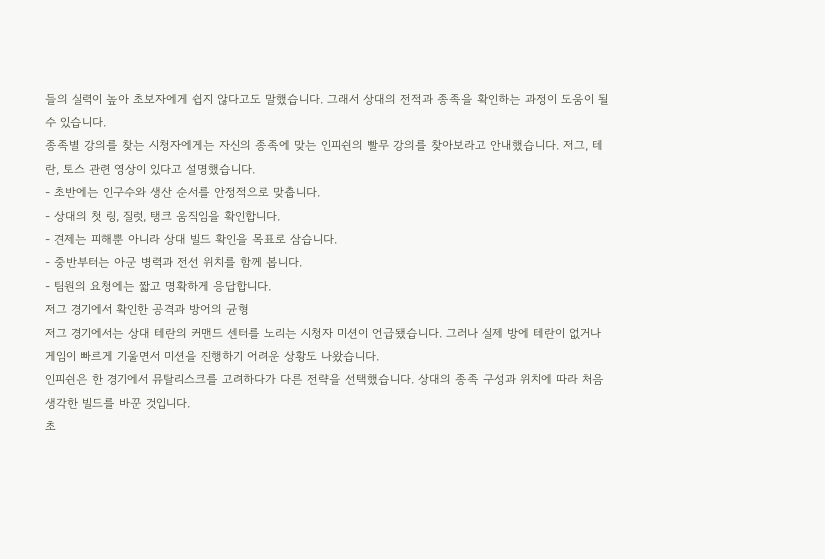들의 실력이 높아 초보자에게 쉽지 않다고도 말했습니다. 그래서 상대의 전적과 종족을 확인하는 과정이 도움이 될 수 있습니다.
종족별 강의를 찾는 시청자에게는 자신의 종족에 맞는 인피쉰의 빨무 강의를 찾아보라고 안내했습니다. 저그, 테란, 토스 관련 영상이 있다고 설명했습니다.
- 초반에는 인구수와 생산 순서를 안정적으로 맞춥니다.
- 상대의 첫 링, 질럿, 탱크 움직임을 확인합니다.
- 견제는 피해뿐 아니라 상대 빌드 확인을 목표로 삼습니다.
- 중반부터는 아군 병력과 전선 위치를 함께 봅니다.
- 팀원의 요청에는 짧고 명확하게 응답합니다.
저그 경기에서 확인한 공격과 방어의 균형
저그 경기에서는 상대 테란의 커맨드 센터를 노리는 시청자 미션이 언급됐습니다. 그러나 실제 방에 테란이 없거나 게임이 빠르게 기울면서 미션을 진행하기 어려운 상황도 나왔습니다.
인피쉰은 한 경기에서 뮤탈리스크를 고려하다가 다른 전략을 선택했습니다. 상대의 종족 구성과 위치에 따라 처음 생각한 빌드를 바꾼 것입니다.
초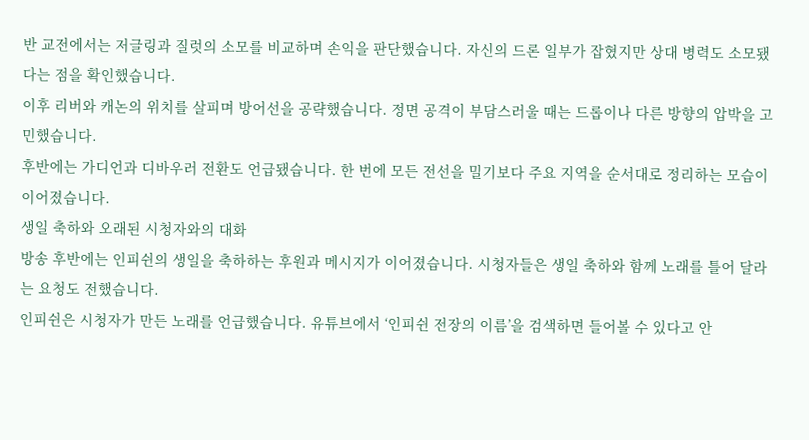반 교전에서는 저글링과 질럿의 소모를 비교하며 손익을 판단했습니다. 자신의 드론 일부가 잡혔지만 상대 병력도 소모됐다는 점을 확인했습니다.
이후 리버와 캐논의 위치를 살피며 방어선을 공략했습니다. 정면 공격이 부담스러울 때는 드롭이나 다른 방향의 압박을 고민했습니다.
후반에는 가디언과 디바우러 전환도 언급됐습니다. 한 번에 모든 전선을 밀기보다 주요 지역을 순서대로 정리하는 모습이 이어졌습니다.
생일 축하와 오래된 시청자와의 대화
방송 후반에는 인피쉰의 생일을 축하하는 후원과 메시지가 이어졌습니다. 시청자들은 생일 축하와 함께 노래를 틀어 달라는 요청도 전했습니다.
인피쉰은 시청자가 만든 노래를 언급했습니다. 유튜브에서 ‘인피쉰 전장의 이름’을 검색하면 들어볼 수 있다고 안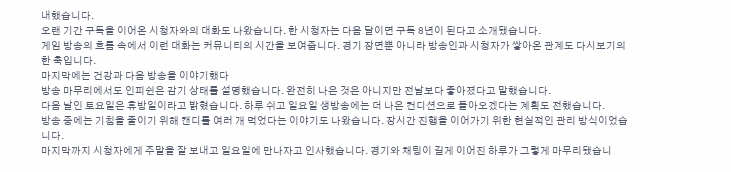내했습니다.
오랜 기간 구독을 이어온 시청자와의 대화도 나왔습니다. 한 시청자는 다음 달이면 구독 8년이 된다고 소개됐습니다.
게임 방송의 흐름 속에서 이런 대화는 커뮤니티의 시간을 보여줍니다. 경기 장면뿐 아니라 방송인과 시청자가 쌓아온 관계도 다시보기의 한 축입니다.
마지막에는 건강과 다음 방송을 이야기했다
방송 마무리에서도 인피쉰은 감기 상태를 설명했습니다. 완전히 나은 것은 아니지만 전날보다 좋아졌다고 말했습니다.
다음 날인 토요일은 휴방일이라고 밝혔습니다. 하루 쉬고 일요일 생방송에는 더 나은 컨디션으로 돌아오겠다는 계획도 전했습니다.
방송 중에는 기침을 줄이기 위해 캔디를 여러 개 먹었다는 이야기도 나왔습니다. 장시간 진행을 이어가기 위한 현실적인 관리 방식이었습니다.
마지막까지 시청자에게 주말을 잘 보내고 일요일에 만나자고 인사했습니다. 경기와 채팅이 길게 이어진 하루가 그렇게 마무리됐습니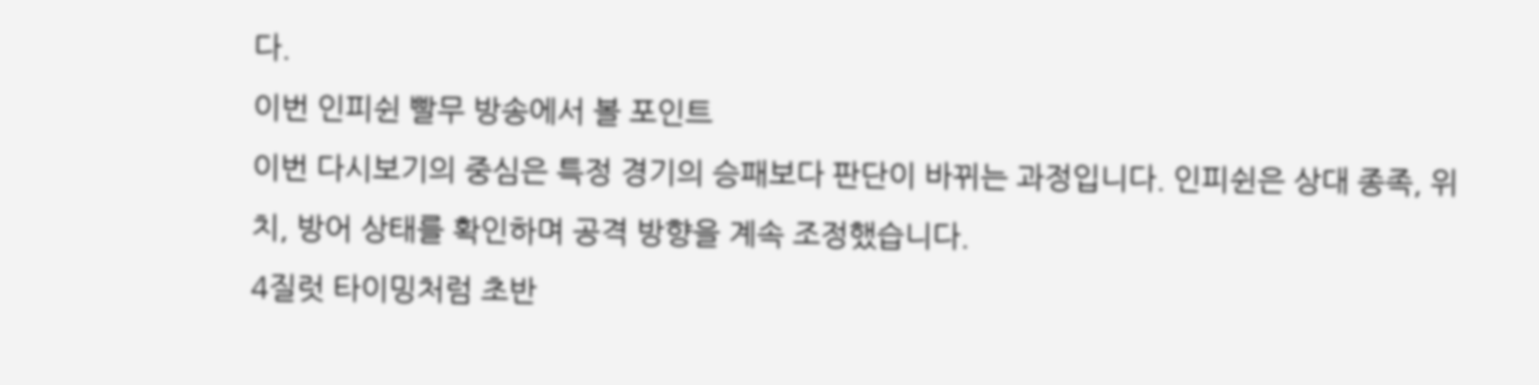다.
이번 인피쉰 빨무 방송에서 볼 포인트
이번 다시보기의 중심은 특정 경기의 승패보다 판단이 바뀌는 과정입니다. 인피쉰은 상대 종족, 위치, 방어 상태를 확인하며 공격 방향을 계속 조정했습니다.
4질럿 타이밍처럼 초반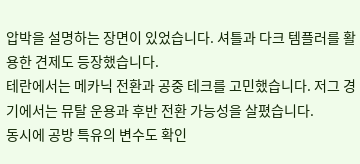압박을 설명하는 장면이 있었습니다. 셔틀과 다크 템플러를 활용한 견제도 등장했습니다.
테란에서는 메카닉 전환과 공중 테크를 고민했습니다. 저그 경기에서는 뮤탈 운용과 후반 전환 가능성을 살폈습니다.
동시에 공방 특유의 변수도 확인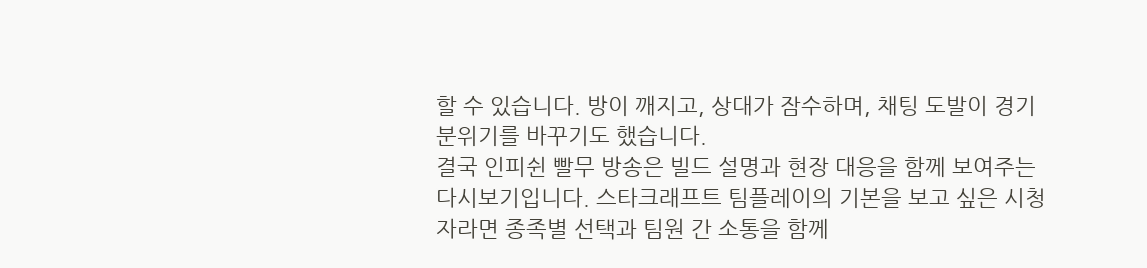할 수 있습니다. 방이 깨지고, 상대가 잠수하며, 채팅 도발이 경기 분위기를 바꾸기도 했습니다.
결국 인피쉰 빨무 방송은 빌드 설명과 현장 대응을 함께 보여주는 다시보기입니다. 스타크래프트 팀플레이의 기본을 보고 싶은 시청자라면 종족별 선택과 팀원 간 소통을 함께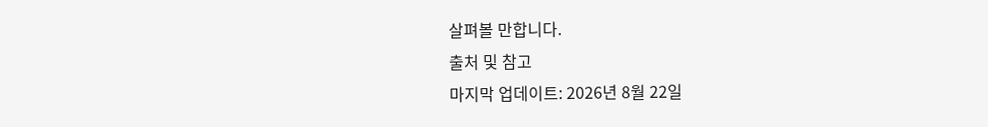살펴볼 만합니다.
출처 및 참고
마지막 업데이트: 2026년 8월 22일